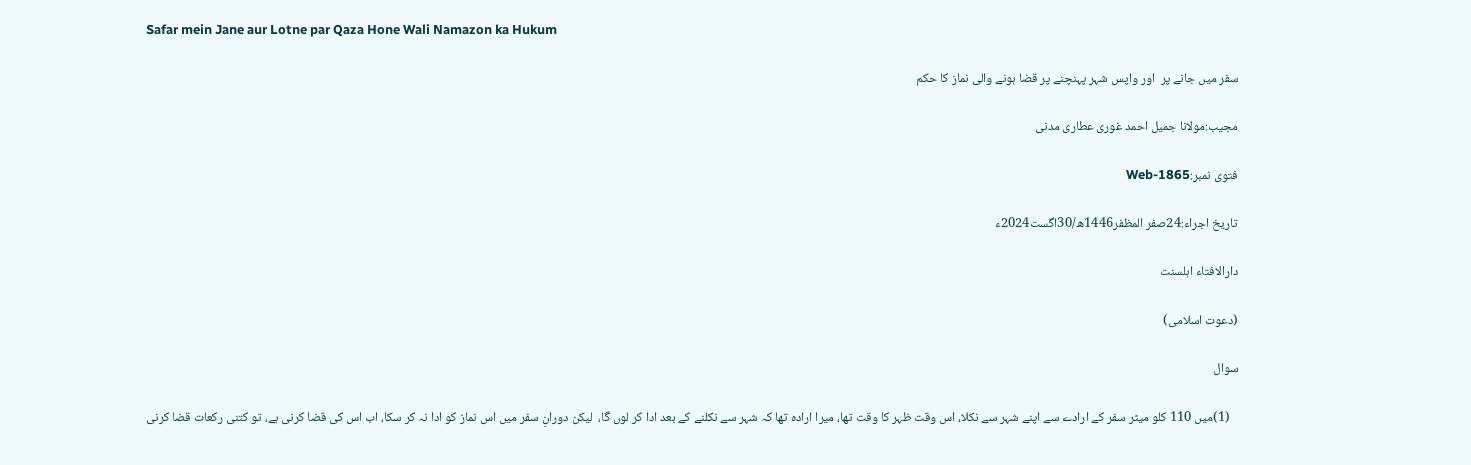Safar mein Jane aur Lotne par Qaza Hone Wali Namazon ka Hukum

سفر میں جانے پر  اور واپس شہر پہنچنے پر قضا ہونے والی نماز کا حکم

مجیب:مولانا جمیل احمد غوری عطاری مدنی

فتوی نمبر:Web-1865

تاریخ اجراء:24صفر المظفر1446ھ/30اگست2024ء

دارالافتاء اہلسنت

(دعوت اسلامی)

سوال

   (1)میں 110 کلو میٹر سفر کے ارادے سے اپنے شہر سے نکلا، اس وقت ظہر کا وقت تھا، میرا ارادہ تھا کہ شہر سے نکلنے کے بعد ادا کر لوں گا،  لیکن دورانِ سفر میں اس نماز کو ادا نہ کر سکا، اب اس کی قضا کرنی ہے، تو کتنی رکعات قضا کرنی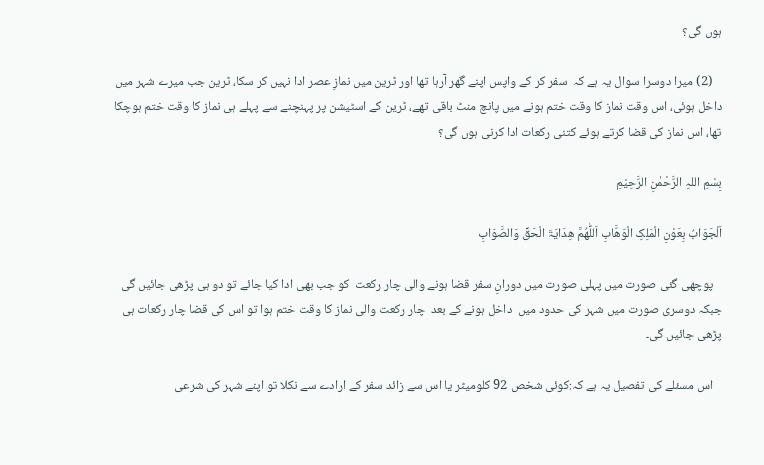ہوں گی؟

   (2) میرا دوسرا سوال یہ ہے کہ  سفر کر کے واپس اپنے گھر آرہا تھا اور ٹرین میں نمازِ عصر ادا نہیں کر سکا، ٹرین جب میرے شہر میں داخل ہوئی، اس وقت نماز کا وقت ختم ہونے میں پانچ منٹ باقی تھے، ٹرین کے اسٹیشن پر پہنچنے سے پہلے ہی نماز کا وقت ختم ہوچکا تھا، اس نماز کی قضا کرتے ہوئے کتنی رکعات ادا کرنی ہوں گی؟

بِسْمِ اللہِ الرَّحْمٰنِ الرَّحِيْمِ

اَلْجَوَابُ بِعَوْنِ الْمَلِکِ الْوَھَّابِ اَللّٰھُمَّ ھِدَایَۃَ الْحَقِّ وَالصَّوَابِ

   پوچھی گئی صورت میں پہلی صورت میں دورانِ سفر قضا ہونے والی چار رکعت  کو جب بھی ادا کیا جائے تو دو ہی پڑھی جائیں گی جبکہ دوسری صورت میں شہر کی حدود میں  داخل ہونے کے بعد  چار رکعت والی نماز کا وقت ختم ہوا تو اس کی قضا چار رکعات ہی پڑھی جائیں گی۔

   اس مسئلے کی تفصیل یہ ہے کہ:کوئی شخص 92 کلومیٹر یا اس سے زائد سفر کے ارادے سے نکلا تو اپنے شہر کی شرعی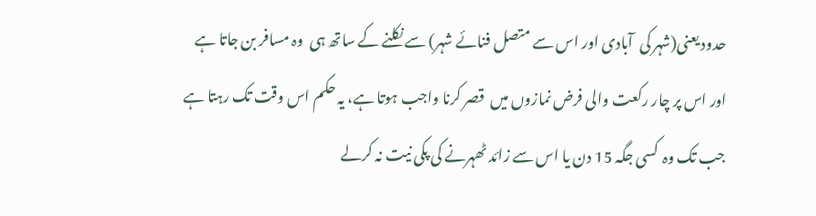حدود یعنی(شہر کی  آبادی اور اس سے متصل فنائے شہر) سے نکلنے کے ساتھ ہی  وہ مسافر بن جاتا ہے اور اس پر چار رکعت والی فرض نمازوں میں  قصر کرنا واجب ہوتا ہے، یہ حکم اس وقت تک رہتا ہے جب تک وہ  کسی جگہ 15 دن یا اس سے زائد ٹھہرنے کی پکی نیت نہ کرلے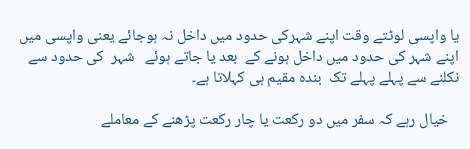یا واپسی لوٹتے وقت اپنے شہرکی حدود میں داخل نہ ہوجائے یعنی واپسی میں  اپنے شہر کی حدود میں داخل ہونے کے  بعد یا جاتے ہوئے   شہر  کی حدود سے نکلنے سے پہلے پہلے تک  بندہ مقیم ہی کہلاتا ہے۔

   خیال رہے کہ سفر میں دو رکعت یا چار رکعت پڑھنے کے معاملے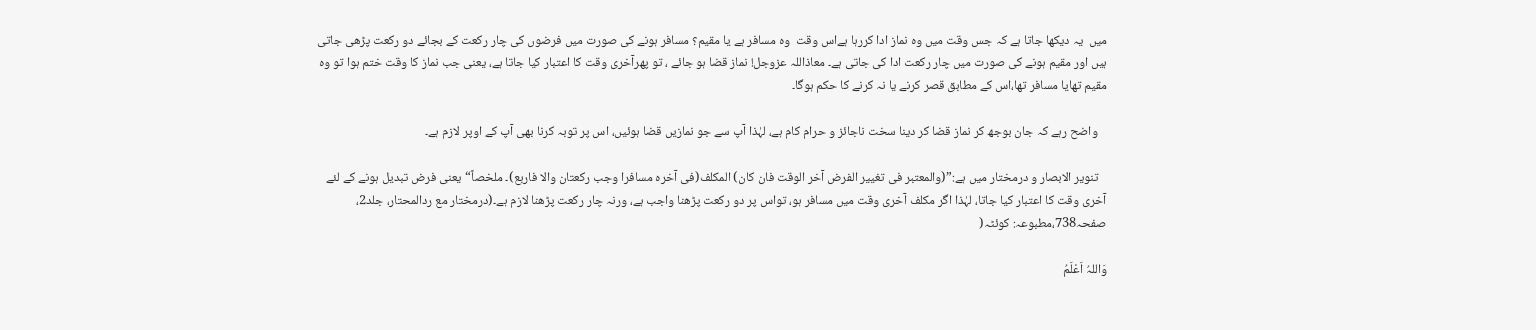میں  یہ دیکھا جاتا ہے کہ جس وقت میں وہ نماز ادا کررہا ہےاس وقت  وہ مسافر ہے یا مقیم؟ مسافر ہونے کی صورت میں فرضوں کی چار رکعت کے بجائے دو رکعت پڑھی جاتی ہیں اور مقیم ہونے کی صورت میں چار رکعت ادا کی جاتی ہے۔ معاذاللہ عزوجل! نماز قضا ہو جائے ، تو پھرآخری وقت کا اعتبار کیا جاتا ہے، یعنی جب نماز کا وقت ختم ہوا تو وہ مقیم تھایا مسافر تھا،اس کے مطابق قصر کرنے یا نہ کرنے کا حکم ہوگا۔

   واضح رہے کہ جان بوجھ کر نماز قضا کر دینا سخت ناجائز و حرام کام ہے، لہٰذا آپ سے جو نمازیں قضا ہوئیں، اس پر توبہ کرنا بھی آپ کے اوپر لازم ہے۔

   تنویر الابصار و درمختار میں ہے:”(والمعتبر فی تغییر الفرض آخر الوقت فان کان) المکلف(فی آخرہ مسافرا وجب رکعتان والا فاربع)۔ ملخصاً“یعنی فرض تبدیل ہونے کے لئے آخری وقت کا اعتبار کیا جاتا، لہٰذا اگر مکلف آخری وقت میں مسافر ہو، تواس پر دو رکعت پڑھنا واجب ہے، ورنہ چار رکعت پڑھنا لازم ہے۔(درمختار مع ردالمحتار، جلد2، صفحہ738،مطبوعہ: کوئٹہ(

وَاللہُ اَعْلَمُ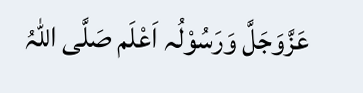عَزَّوَجَلَّ وَرَسُوْلُہ اَعْلَم صَلَّی اللّٰہُ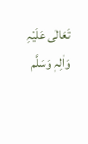تَعَالٰی عَلَیْہِ وَاٰلِہٖ وَسَلَّم